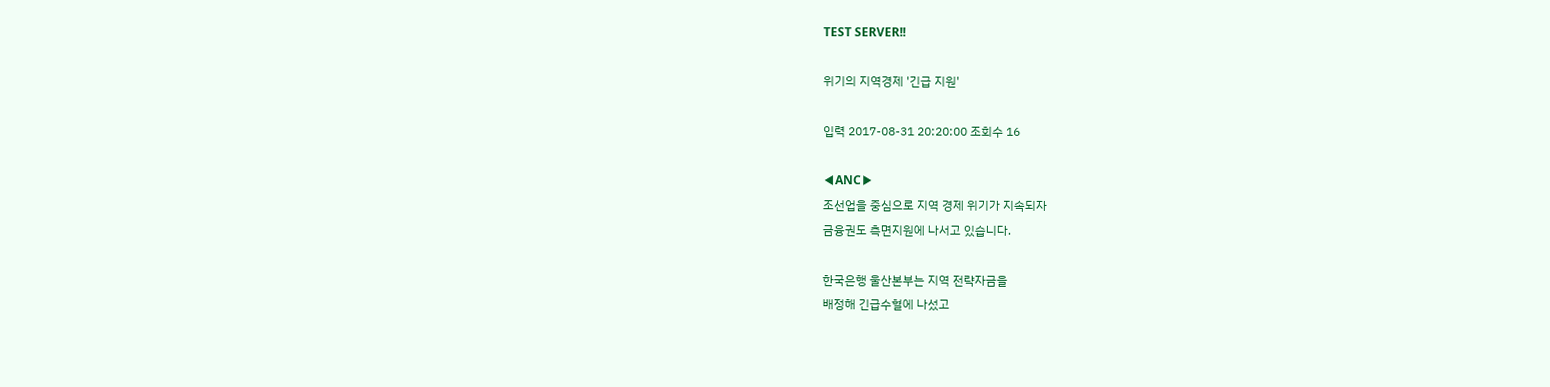TEST SERVER!!

위기의 지역경제 '긴급 지원'

입력 2017-08-31 20:20:00 조회수 16

◀ANC▶
조선업을 중심으로 지역 경제 위기가 지속되자
금융권도 측면지원에 나서고 있습니다.

한국은행 울산본부는 지역 전략자금을
배정해 긴급수혈에 나섰고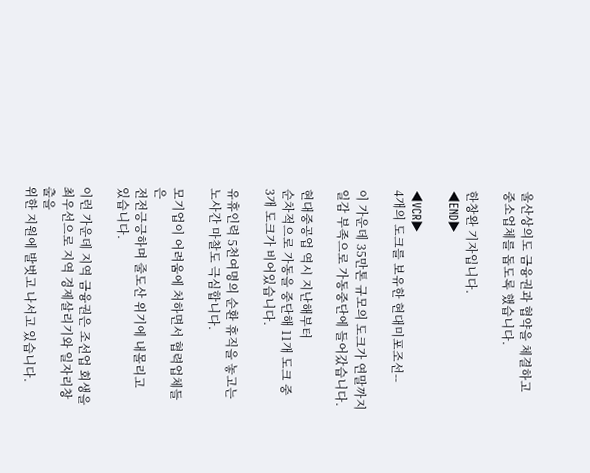울산상의도 금융권과 협약을 체결하고
중소업체를 돕도록 했습니다.

한창완 기자입니다.
◀END▶

◀VCR▶
4개의 도크를 보유한 현대미포조선--

이 가운데 35만톤 규모의 도크가 연말까지
일감 부족으로 가동중단에 들어갔습니다.

현대중공업 역시 지난해부터
순차적으로 가동을 중단해 11개 도크 중
3개 도크가 비어있습니다.

유휴인력 5천여명의 순환 휴직을 놓고는
노사간 마찰도 극심합니다.

모기업이 어려움에 처하면서 협력업체들은
전전긍긍하며 줄도산 위기에 내몰리고
있습니다.

이런 가운데 지역 금융권은 조선업 회생을
최우선으로 지역 경제살리기와 일자리창출을
위한 지원에 발벗고 나서고 있습니다.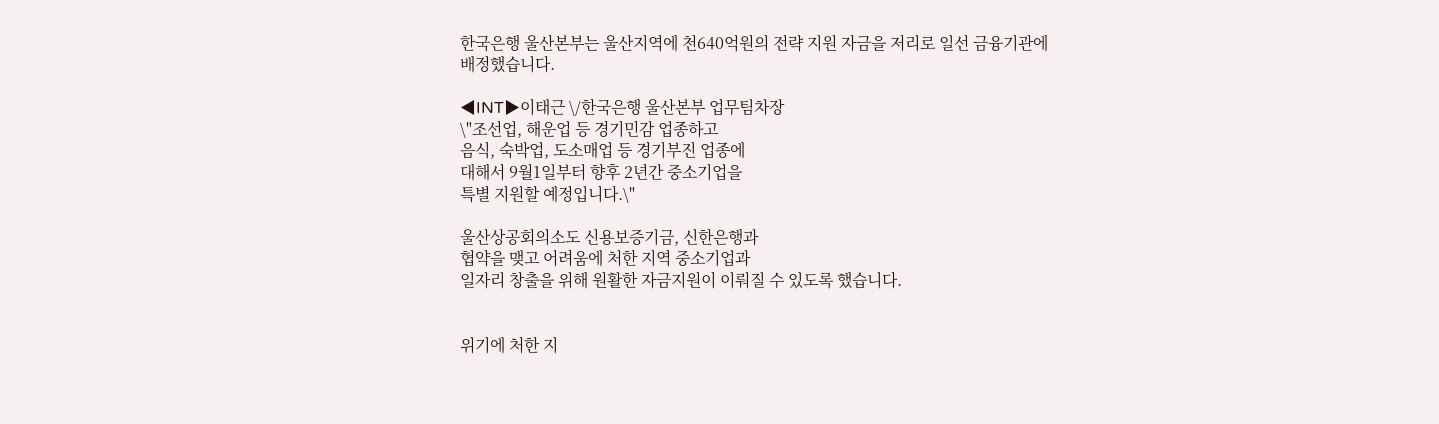한국은행 울산본부는 울산지역에 천640억원의 전략 지원 자금을 저리로 일선 금융기관에
배정했습니다.

◀INT▶이태근 \/한국은행 울산본부 업무팀차장
\"조선업, 해운업 등 경기민감 업종하고
음식, 숙박업, 도소매업 등 경기부진 업종에
대해서 9월1일부터 향후 2년간 중소기업을
특별 지원할 예정입니다.\"

울산상공회의소도 신용보증기금, 신한은행과
협약을 맺고 어려움에 처한 지역 중소기업과
일자리 창출을 위해 원활한 자금지원이 이뤄질 수 있도록 했습니다.


위기에 처한 지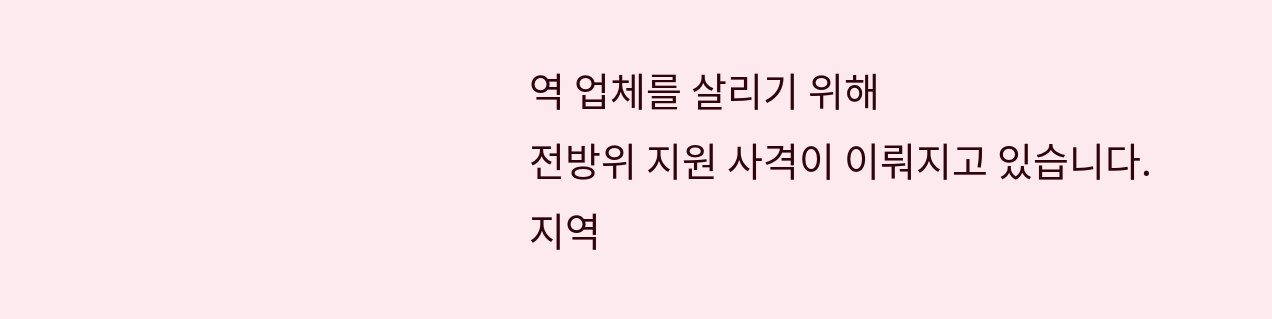역 업체를 살리기 위해
전방위 지원 사격이 이뤄지고 있습니다.
지역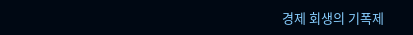경제 회생의 기폭제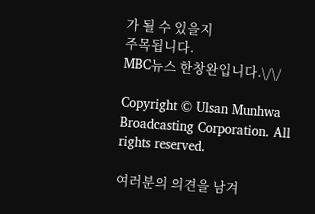가 될 수 있을지
주목됩니다.
MBC뉴스 한창완입니다.\/\/

Copyright © Ulsan Munhwa Broadcasting Corporation. All rights reserved.

여러분의 의견을 남겨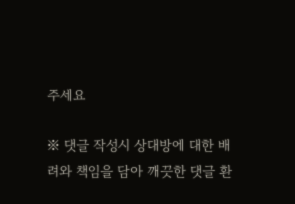주세요

※ 댓글 작성시 상대방에 대한 배려와 책임을 담아 깨끗한 댓글 환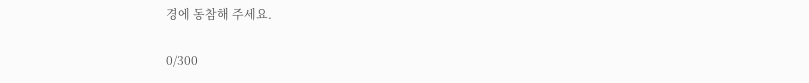경에 동참해 주세요.

0/300